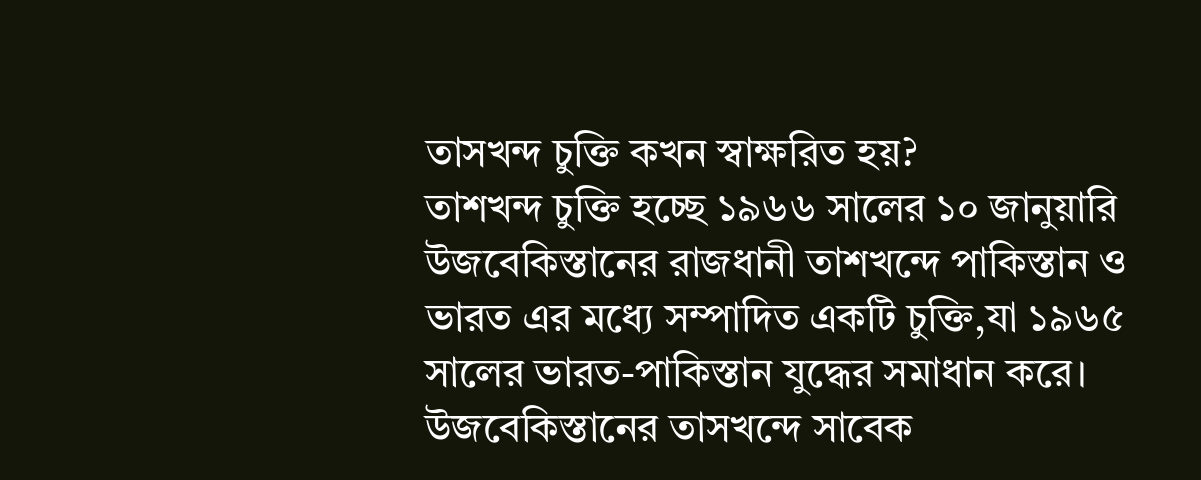তাসখন্দ চুক্তি কখন স্বাক্ষরিত হয়?
তাশখন্দ চুক্তি হচ্ছে ১৯৬৬ সালের ১০ জানুয়ারি উজবেকিস্তানের রাজধানী তাশখন্দে পাকিস্তান ও ভারত এর মধ্যে সম্পাদিত একটি চুক্তি,যা ১৯৬৫ সালের ভারত-পাকিস্তান যুদ্ধের সমাধান করে। উজবেকিস্তানের তাসখন্দে সাবেক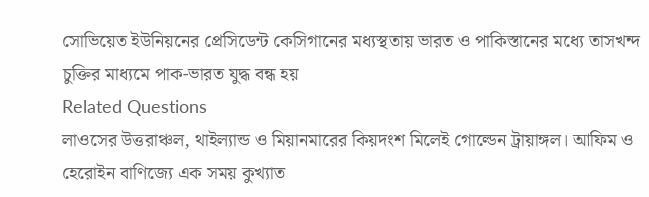সোভিয়েত ইউনিয়নের প্রেসিডেন্ট কেসিগানের মধ্যস্থতায় ভারত ও পাকিস্তানের মধ্যে তাসখন্দ চুক্তির মাধ্যমে পাক-ভারত যুদ্ধ বন্ধ হয়
Related Questions
লাওসের উত্তরাঞ্চল, থাইল্যান্ড ও মিয়ানমারের কিয়দংশ মিলেই গোল্ডেন ট্রায়াঙ্গল। আফিম ও হেরোইন বাণিজ্যে এক সময় কুখ্যাত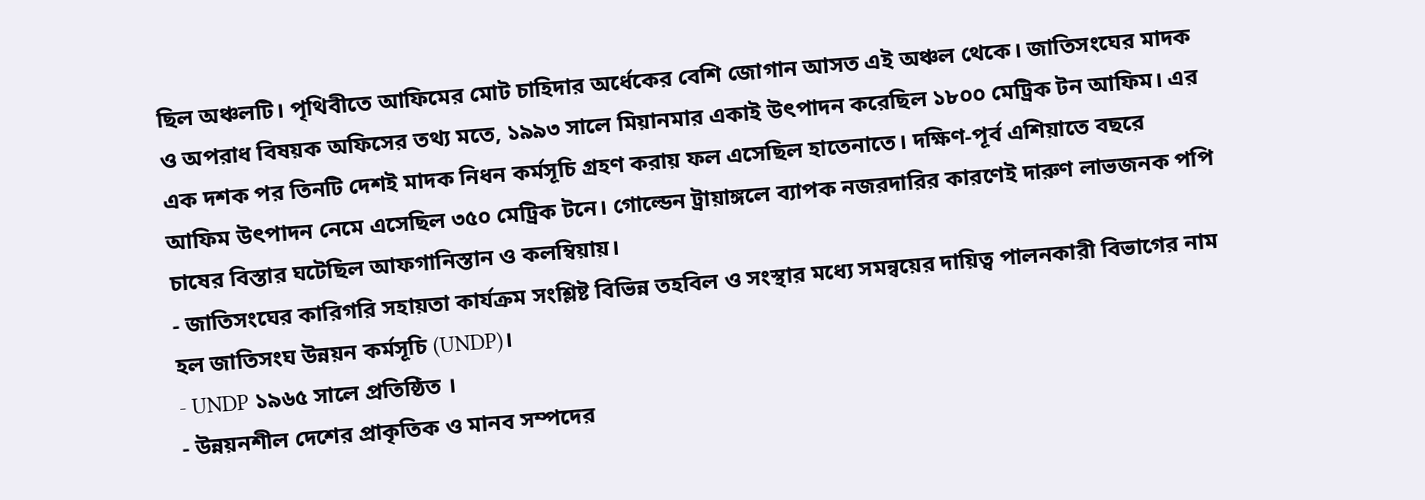ছিল অঞ্চলটি। পৃথিবীতে আফিমের মোট চাহিদার অর্ধেকের বেশি জোগান আসত এই অঞ্চল থেকে। জাতিসংঘের মাদক ও অপরাধ বিষয়ক অফিসের তথ্য মতে, ১৯৯৩ সালে মিয়ানমার একাই উৎপাদন করেছিল ১৮০০ মেট্রিক টন আফিম। এর এক দশক পর তিনটি দেশই মাদক নিধন কর্মসূচি গ্রহণ করায় ফল এসেছিল হাতেনাতে। দক্ষিণ-পূর্ব এশিয়াতে বছরে আফিম উৎপাদন নেমে এসেছিল ৩৫০ মেট্রিক টনে। গোল্ডেন ট্রায়াঙ্গলে ব্যাপক নজরদারির কারণেই দারুণ লাভজনক পপি চাষের বিস্তার ঘটেছিল আফগানিস্তান ও কলম্বিয়ায়।
- জাতিসংঘের কারিগরি সহায়তা কার্যক্রম সংশ্লিষ্ট বিভিন্ন তহবিল ও সংস্থার মধ্যে সমন্বয়ের দায়িত্ব পালনকারী বিভাগের নাম হল জাতিসংঘ উন্নয়ন কর্মসূচি (UNDP)।
- UNDP ১৯৬৫ সালে প্রতিষ্ঠিত ।
- উন্নয়নশীল দেশের প্রাকৃতিক ও মানব সম্পদের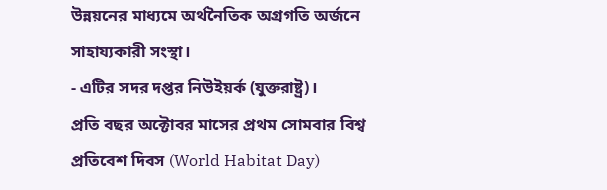উন্নয়নের মাধ্যমে অর্থনৈতিক অগ্রগতি অর্জনে সাহায্যকারী সংস্থা।
- এটির সদর দপ্তর নিউইয়র্ক (যুক্তরাষ্ট্র)।
প্রতি বছর অক্টোবর মাসের প্রথম সোমবার বিশ্ব প্রতিবেশ দিবস (World Habitat Day)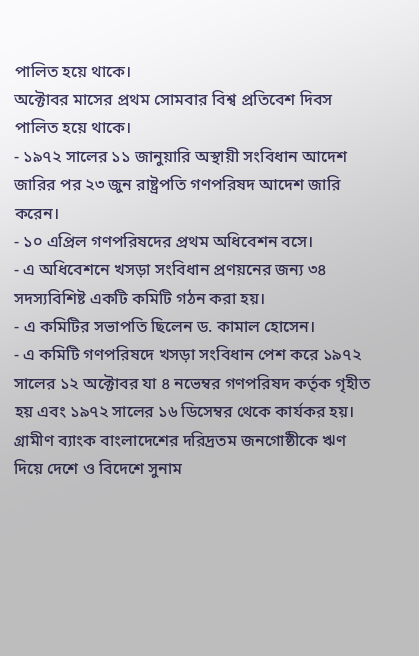পালিত হয়ে থাকে।
অক্টোবর মাসের প্রথম সোমবার বিশ্ব প্রতিবেশ দিবস পালিত হয়ে থাকে।
- ১৯৭২ সালের ১১ জানুয়ারি অস্থায়ী সংবিধান আদেশ জারির পর ২৩ জুন রাষ্ট্রপতি গণপরিষদ আদেশ জারি করেন।
- ১০ এপ্রিল গণপরিষদের প্রথম অধিবেশন বসে।
- এ অধিবেশনে খসড়া সংবিধান প্রণয়নের জন্য ৩৪ সদস্যবিশিষ্ট একটি কমিটি গঠন করা হয়।
- এ কমিটির সভাপতি ছিলেন ড. কামাল হোসেন।
- এ কমিটি গণপরিষদে খসড়া সংবিধান পেশ করে ১৯৭২ সালের ১২ অক্টোবর যা ৪ নভেম্বর গণপরিষদ কর্তৃক গৃহীত হয় এবং ১৯৭২ সালের ১৬ ডিসেম্বর থেকে কার্যকর হয়।
গ্রামীণ ব্যাংক বাংলাদেশের দরিদ্রতম জনগোষ্ঠীকে ঋণ দিয়ে দেশে ও বিদেশে সুনাম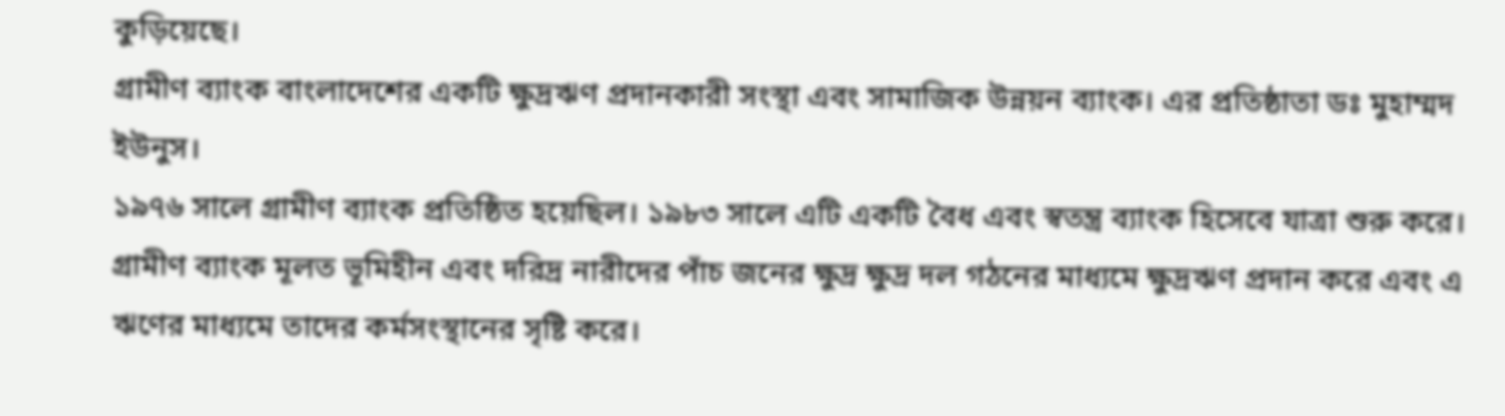কুড়িয়েছে।
গ্রামীণ ব্যাংক বাংলাদেশের একটি ক্ষুদ্রঋণ প্রদানকারী সংস্থা এবং সামাজিক উন্নয়ন ব্যাংক। এর প্রতিষ্ঠাতা ডঃ মুহাম্মদ ইউনুস।
১৯৭৬ সালে গ্রামীণ ব্যাংক প্রতিষ্ঠিত হয়েছিল। ১৯৮৩ সালে এটি একটি বৈধ এবং স্বতন্ত্র ব্যাংক হিসেবে যাত্রা শুরু করে। গ্রামীণ ব্যাংক মূলত ভূমিহীন এবং দরিদ্র নারীদের পাঁচ জনের ক্ষুদ্র ক্ষুদ্র দল গঠনের মাধ্যমে ক্ষুদ্রঋণ প্রদান করে এবং এ ঋণের মাধ্যমে তাদের কর্মসংস্থানের সৃষ্টি করে।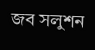জব সলুশন